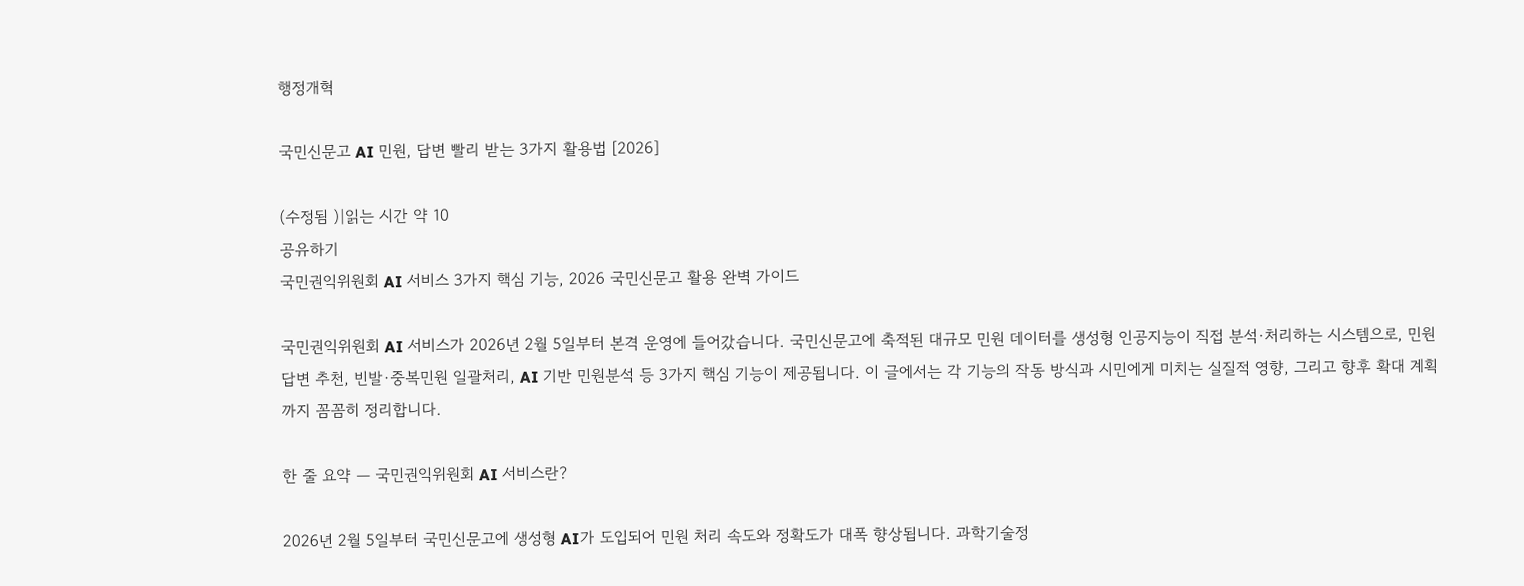행정개혁

국민신문고 AI 민원, 답변 빨리 받는 3가지 활용법 [2026]

(수정됨 )|읽는 시간 약 10
공유하기
국민권익위원회 AI 서비스 3가지 핵심 기능, 2026 국민신문고 활용 완벽 가이드

국민권익위원회 AI 서비스가 2026년 2월 5일부터 본격 운영에 들어갔습니다. 국민신문고에 축적된 대규모 민원 데이터를 생성형 인공지능이 직접 분석·처리하는 시스템으로, 민원 답변 추천, 빈발·중복민원 일괄처리, AI 기반 민원분석 등 3가지 핵심 기능이 제공됩니다. 이 글에서는 각 기능의 작동 방식과 시민에게 미치는 실질적 영향, 그리고 향후 확대 계획까지 꼼꼼히 정리합니다.

한 줄 요약 — 국민권익위원회 AI 서비스란?

2026년 2월 5일부터 국민신문고에 생성형 AI가 도입되어 민원 처리 속도와 정확도가 대폭 향상됩니다. 과학기술정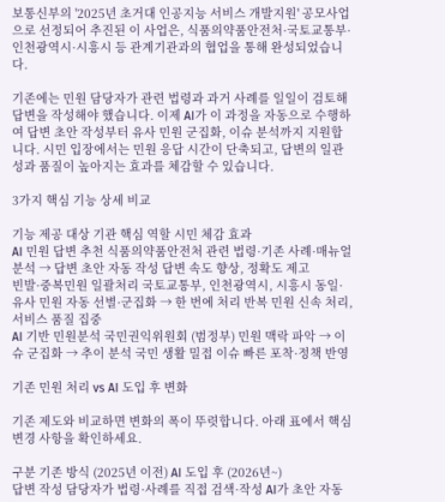보통신부의 '2025년 초거대 인공지능 서비스 개발지원' 공모사업으로 선정되어 추진된 이 사업은, 식품의약품안전처·국토교통부·인천광역시·시흥시 등 관계기관과의 협업을 통해 완성되었습니다.

기존에는 민원 담당자가 관련 법령과 과거 사례를 일일이 검토해 답변을 작성해야 했습니다. 이제 AI가 이 과정을 자동으로 수행하여 답변 초안 작성부터 유사 민원 군집화, 이슈 분석까지 지원합니다. 시민 입장에서는 민원 응답 시간이 단축되고, 답변의 일관성과 품질이 높아지는 효과를 체감할 수 있습니다.

3가지 핵심 기능 상세 비교

기능 제공 대상 기관 핵심 역할 시민 체감 효과
AI 민원 답변 추천 식품의약품안전처 관련 법령·기존 사례·매뉴얼 분석 → 답변 초안 자동 작성 답변 속도 향상, 정확도 제고
빈발·중복민원 일괄처리 국토교통부, 인천광역시, 시흥시 동일·유사 민원 자동 선별·군집화 → 한 번에 처리 반복 민원 신속 처리, 서비스 품질 집중
AI 기반 민원분석 국민권익위원회 (범정부) 민원 맥락 파악 → 이슈 군집화 → 추이 분석 국민 생활 밀접 이슈 빠른 포착·정책 반영

기존 민원 처리 vs AI 도입 후 변화

기존 제도와 비교하면 변화의 폭이 뚜렷합니다. 아래 표에서 핵심 변경 사항을 확인하세요.

구분 기존 방식 (2025년 이전) AI 도입 후 (2026년~)
답변 작성 담당자가 법령·사례를 직접 검색·작성 AI가 초안 자동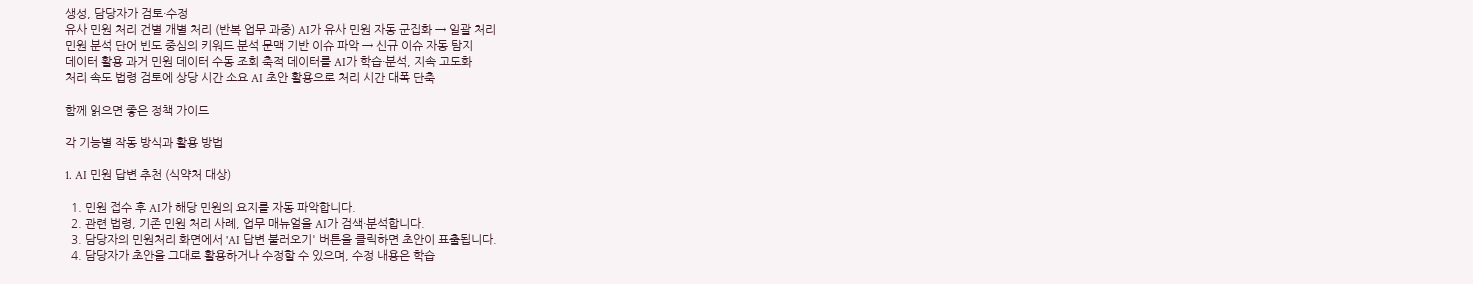생성, 담당자가 검토·수정
유사 민원 처리 건별 개별 처리 (반복 업무 과중) AI가 유사 민원 자동 군집화 → 일괄 처리
민원 분석 단어 빈도 중심의 키워드 분석 문맥 기반 이슈 파악 → 신규 이슈 자동 탐지
데이터 활용 과거 민원 데이터 수동 조회 축적 데이터를 AI가 학습·분석, 지속 고도화
처리 속도 법령 검토에 상당 시간 소요 AI 초안 활용으로 처리 시간 대폭 단축

함께 읽으면 좋은 정책 가이드

각 기능별 작동 방식과 활용 방법

1. AI 민원 답변 추천 (식약처 대상)

  1. 민원 접수 후 AI가 해당 민원의 요지를 자동 파악합니다.
  2. 관련 법령, 기존 민원 처리 사례, 업무 매뉴얼을 AI가 검색·분석합니다.
  3. 담당자의 민원처리 화면에서 'AI 답변 불러오기' 버튼을 클릭하면 초안이 표출됩니다.
  4. 담당자가 초안을 그대로 활용하거나 수정할 수 있으며, 수정 내용은 학습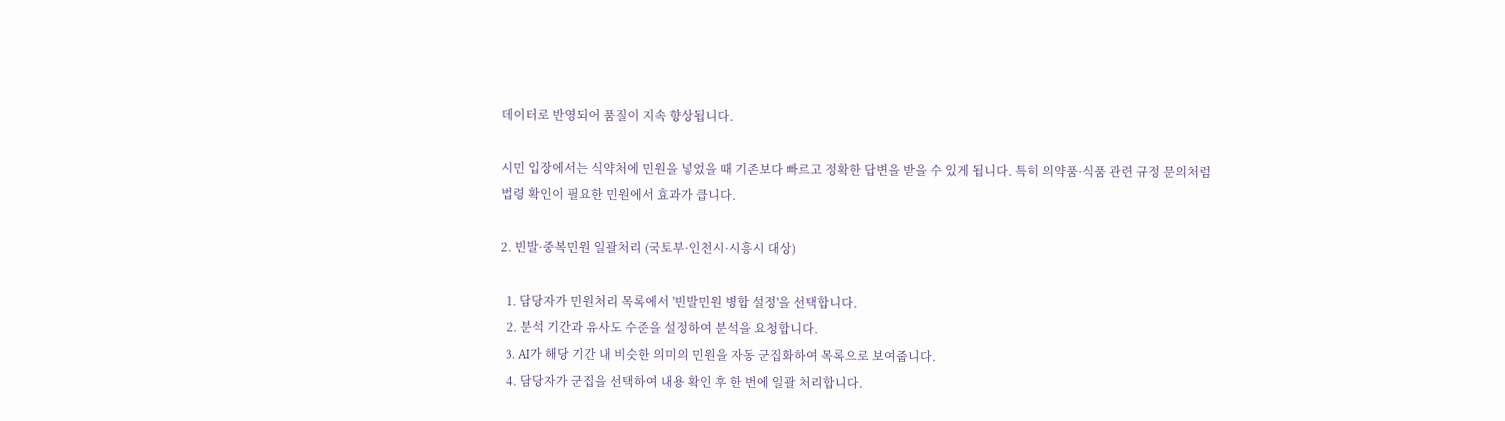데이터로 반영되어 품질이 지속 향상됩니다.

시민 입장에서는 식약처에 민원을 넣었을 때 기존보다 빠르고 정확한 답변을 받을 수 있게 됩니다. 특히 의약품·식품 관련 규정 문의처럼 법령 확인이 필요한 민원에서 효과가 큽니다.

2. 빈발·중복민원 일괄처리 (국토부·인천시·시흥시 대상)

  1. 담당자가 민원처리 목록에서 '빈발민원 병합 설정'을 선택합니다.
  2. 분석 기간과 유사도 수준을 설정하여 분석을 요청합니다.
  3. AI가 해당 기간 내 비슷한 의미의 민원을 자동 군집화하여 목록으로 보여줍니다.
  4. 담당자가 군집을 선택하여 내용 확인 후 한 번에 일괄 처리합니다.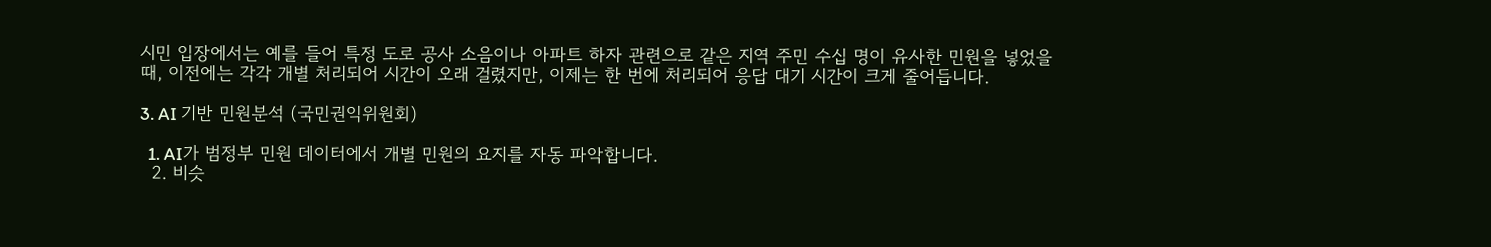시민 입장에서는 예를 들어 특정 도로 공사 소음이나 아파트 하자 관련으로 같은 지역 주민 수십 명이 유사한 민원을 넣었을 때, 이전에는 각각 개별 처리되어 시간이 오래 걸렸지만, 이제는 한 번에 처리되어 응답 대기 시간이 크게 줄어듭니다.

3. AI 기반 민원분석 (국민권익위원회)

  1. AI가 범정부 민원 데이터에서 개별 민원의 요지를 자동 파악합니다.
  2. 비슷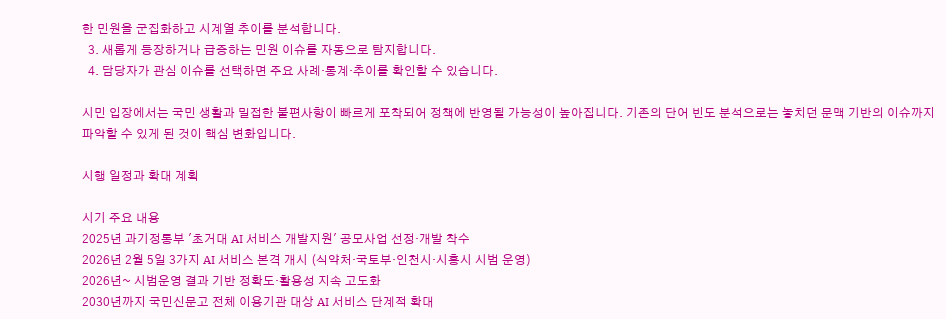한 민원을 군집화하고 시계열 추이를 분석합니다.
  3. 새롭게 등장하거나 급증하는 민원 이슈를 자동으로 탐지합니다.
  4. 담당자가 관심 이슈를 선택하면 주요 사례·통계·추이를 확인할 수 있습니다.

시민 입장에서는 국민 생활과 밀접한 불편사항이 빠르게 포착되어 정책에 반영될 가능성이 높아집니다. 기존의 단어 빈도 분석으로는 놓치던 문맥 기반의 이슈까지 파악할 수 있게 된 것이 핵심 변화입니다.

시행 일정과 확대 계획

시기 주요 내용
2025년 과기정통부 '초거대 AI 서비스 개발지원' 공모사업 선정·개발 착수
2026년 2월 5일 3가지 AI 서비스 본격 개시 (식약처·국토부·인천시·시흥시 시범 운영)
2026년~ 시범운영 결과 기반 정확도·활용성 지속 고도화
2030년까지 국민신문고 전체 이용기관 대상 AI 서비스 단계적 확대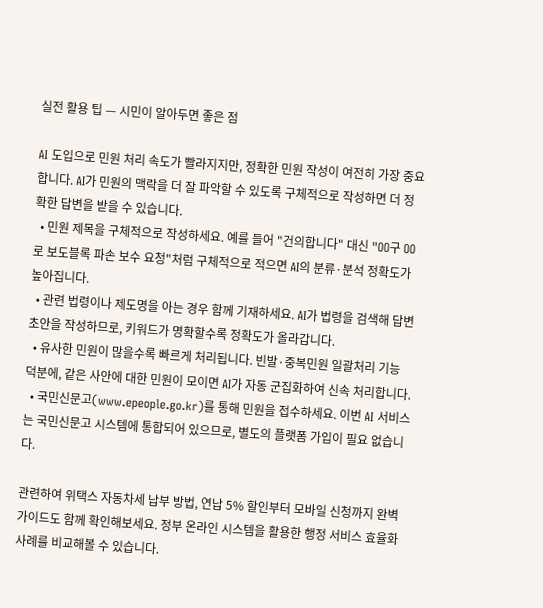실전 활용 팁 — 시민이 알아두면 좋은 점

AI 도입으로 민원 처리 속도가 빨라지지만, 정확한 민원 작성이 여전히 가장 중요합니다. AI가 민원의 맥락을 더 잘 파악할 수 있도록 구체적으로 작성하면 더 정확한 답변을 받을 수 있습니다.
  • 민원 제목을 구체적으로 작성하세요. 예를 들어 "건의합니다" 대신 "OO구 OO로 보도블록 파손 보수 요청"처럼 구체적으로 적으면 AI의 분류·분석 정확도가 높아집니다.
  • 관련 법령이나 제도명을 아는 경우 함께 기재하세요. AI가 법령을 검색해 답변 초안을 작성하므로, 키워드가 명확할수록 정확도가 올라갑니다.
  • 유사한 민원이 많을수록 빠르게 처리됩니다. 빈발·중복민원 일괄처리 기능 덕분에, 같은 사안에 대한 민원이 모이면 AI가 자동 군집화하여 신속 처리합니다.
  • 국민신문고(www.epeople.go.kr)를 통해 민원을 접수하세요. 이번 AI 서비스는 국민신문고 시스템에 통합되어 있으므로, 별도의 플랫폼 가입이 필요 없습니다.

관련하여 위택스 자동차세 납부 방법, 연납 5% 할인부터 모바일 신청까지 완벽 가이드도 함께 확인해보세요. 정부 온라인 시스템을 활용한 행정 서비스 효율화 사례를 비교해볼 수 있습니다.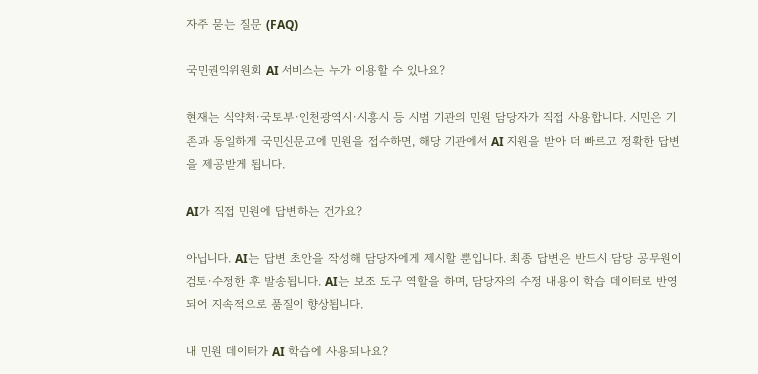자주 묻는 질문 (FAQ)

국민권익위원회 AI 서비스는 누가 이용할 수 있나요?

현재는 식약처·국토부·인천광역시·시흥시 등 시범 기관의 민원 담당자가 직접 사용합니다. 시민은 기존과 동일하게 국민신문고에 민원을 접수하면, 해당 기관에서 AI 지원을 받아 더 빠르고 정확한 답변을 제공받게 됩니다.

AI가 직접 민원에 답변하는 건가요?

아닙니다. AI는 답변 초안을 작성해 담당자에게 제시할 뿐입니다. 최종 답변은 반드시 담당 공무원이 검토·수정한 후 발송됩니다. AI는 보조 도구 역할을 하며, 담당자의 수정 내용이 학습 데이터로 반영되어 지속적으로 품질이 향상됩니다.

내 민원 데이터가 AI 학습에 사용되나요?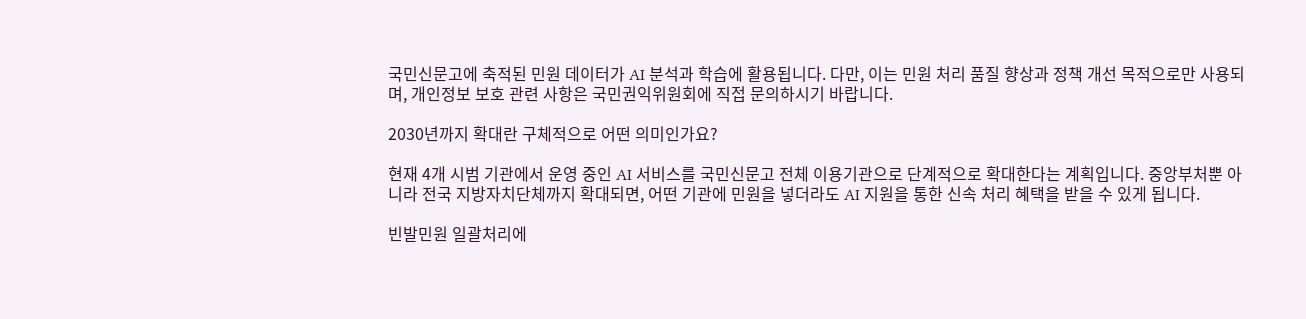국민신문고에 축적된 민원 데이터가 AI 분석과 학습에 활용됩니다. 다만, 이는 민원 처리 품질 향상과 정책 개선 목적으로만 사용되며, 개인정보 보호 관련 사항은 국민권익위원회에 직접 문의하시기 바랍니다.

2030년까지 확대란 구체적으로 어떤 의미인가요?

현재 4개 시범 기관에서 운영 중인 AI 서비스를 국민신문고 전체 이용기관으로 단계적으로 확대한다는 계획입니다. 중앙부처뿐 아니라 전국 지방자치단체까지 확대되면, 어떤 기관에 민원을 넣더라도 AI 지원을 통한 신속 처리 혜택을 받을 수 있게 됩니다.

빈발민원 일괄처리에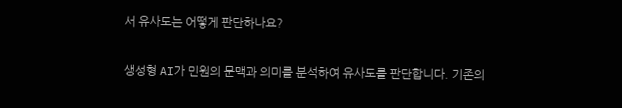서 유사도는 어떻게 판단하나요?

생성형 AI가 민원의 문맥과 의미를 분석하여 유사도를 판단합니다. 기존의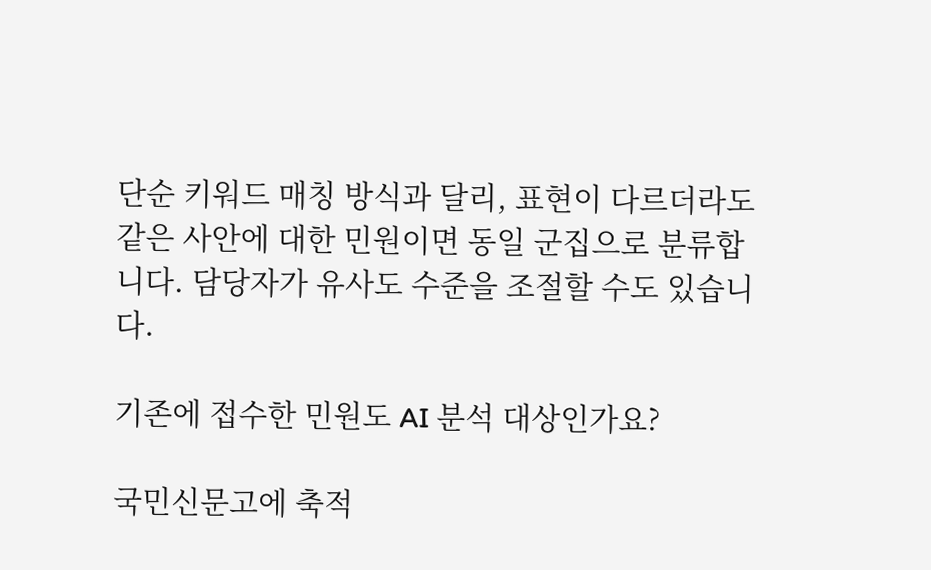단순 키워드 매칭 방식과 달리, 표현이 다르더라도 같은 사안에 대한 민원이면 동일 군집으로 분류합니다. 담당자가 유사도 수준을 조절할 수도 있습니다.

기존에 접수한 민원도 AI 분석 대상인가요?

국민신문고에 축적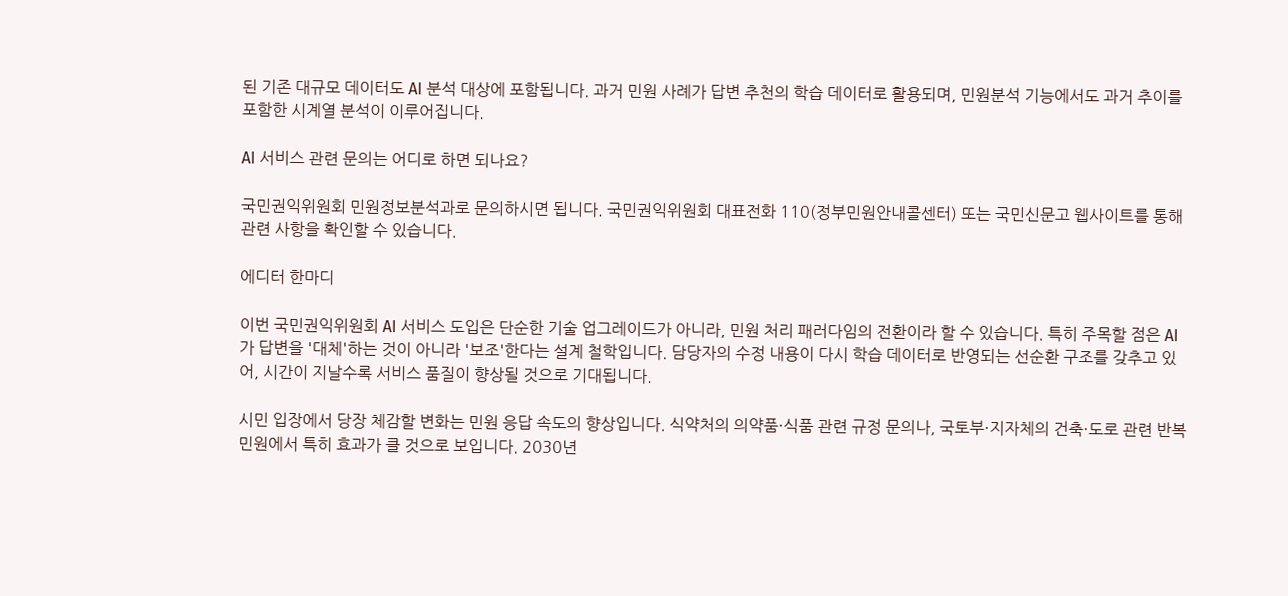된 기존 대규모 데이터도 AI 분석 대상에 포함됩니다. 과거 민원 사례가 답변 추천의 학습 데이터로 활용되며, 민원분석 기능에서도 과거 추이를 포함한 시계열 분석이 이루어집니다.

AI 서비스 관련 문의는 어디로 하면 되나요?

국민권익위원회 민원정보분석과로 문의하시면 됩니다. 국민권익위원회 대표전화 110(정부민원안내콜센터) 또는 국민신문고 웹사이트를 통해 관련 사항을 확인할 수 있습니다.

에디터 한마디

이번 국민권익위원회 AI 서비스 도입은 단순한 기술 업그레이드가 아니라, 민원 처리 패러다임의 전환이라 할 수 있습니다. 특히 주목할 점은 AI가 답변을 '대체'하는 것이 아니라 '보조'한다는 설계 철학입니다. 담당자의 수정 내용이 다시 학습 데이터로 반영되는 선순환 구조를 갖추고 있어, 시간이 지날수록 서비스 품질이 향상될 것으로 기대됩니다.

시민 입장에서 당장 체감할 변화는 민원 응답 속도의 향상입니다. 식약처의 의약품·식품 관련 규정 문의나, 국토부·지자체의 건축·도로 관련 반복 민원에서 특히 효과가 클 것으로 보입니다. 2030년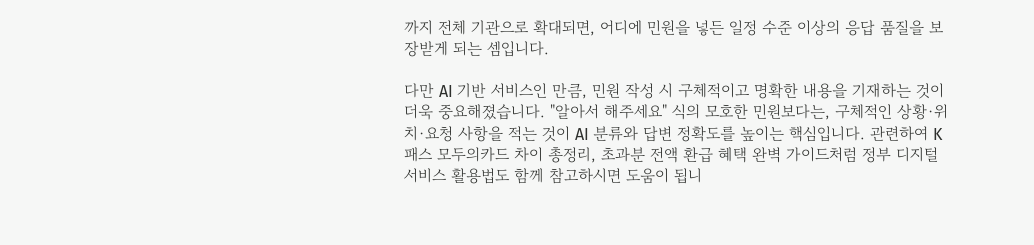까지 전체 기관으로 확대되면, 어디에 민원을 넣든 일정 수준 이상의 응답 품질을 보장받게 되는 셈입니다.

다만 AI 기반 서비스인 만큼, 민원 작성 시 구체적이고 명확한 내용을 기재하는 것이 더욱 중요해졌습니다. "알아서 해주세요" 식의 모호한 민원보다는, 구체적인 상황·위치·요청 사항을 적는 것이 AI 분류와 답변 정확도를 높이는 핵심입니다. 관련하여 K패스 모두의카드 차이 총정리, 초과분 전액 환급 혜택 완벽 가이드처럼 정부 디지털 서비스 활용법도 함께 참고하시면 도움이 됩니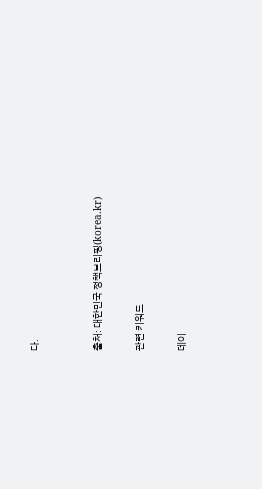다.


출처: 대한민국 정책브리핑(korea.kr)

관련 키워드

데이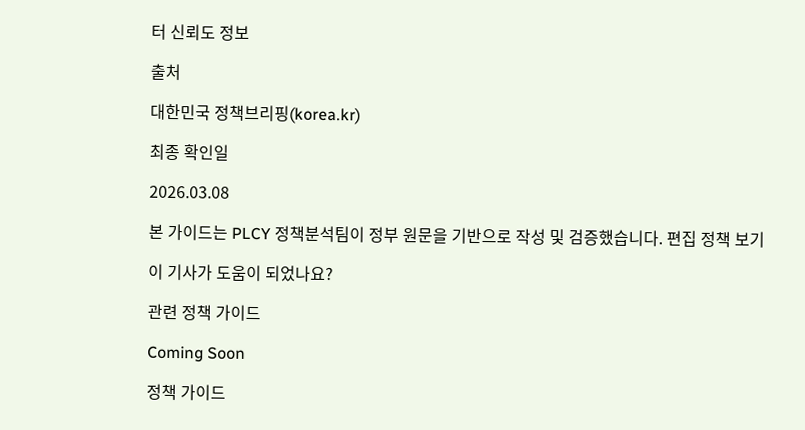터 신뢰도 정보

출처

대한민국 정책브리핑(korea.kr)

최종 확인일

2026.03.08

본 가이드는 PLCY 정책분석팀이 정부 원문을 기반으로 작성 및 검증했습니다. 편집 정책 보기

이 기사가 도움이 되었나요?

관련 정책 가이드

Coming Soon

정책 가이드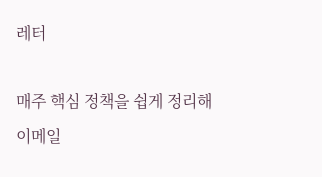레터

매주 핵심 정책을 쉽게 정리해
이메일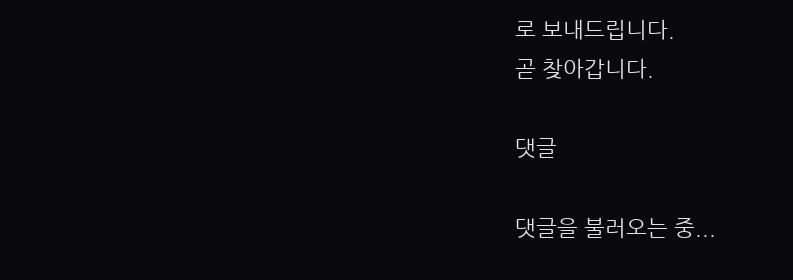로 보내드립니다.
곧 찾아갑니다.

댓글

댓글을 불러오는 중...